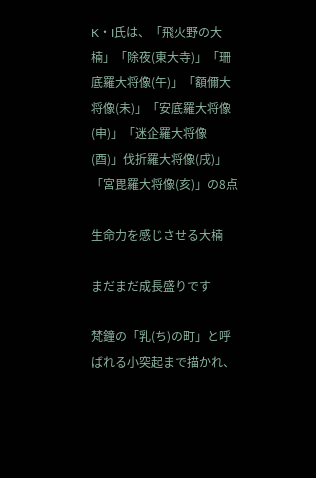K・I氏は、「飛火野の大楠」「除夜(東大寺)」「珊底羅大将像(午)」「額儞大将像(未)」「安底羅大将像(申)」「迷企羅大将像(酉)」伐折羅大将像(戌)」「宮毘羅大将像(亥)」の8点

生命力を感じさせる大楠

まだまだ成長盛りです

梵鐘の「乳(ち)の町」と呼ばれる小突起まで描かれ、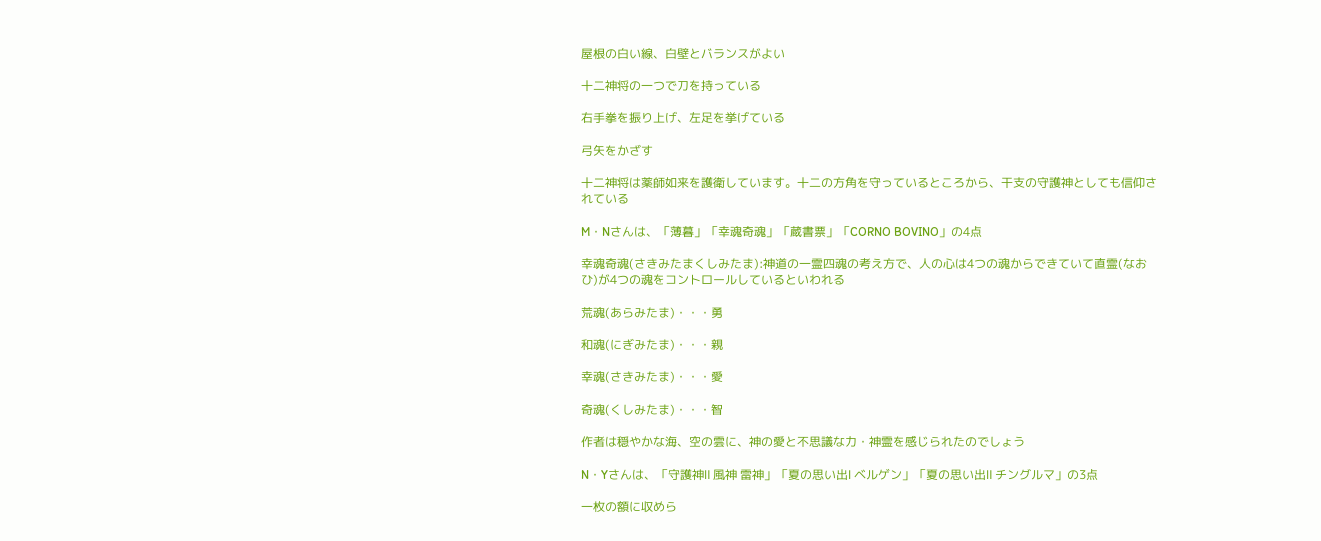屋根の白い線、白壁とバランスがよい

十二神将の一つで刀を持っている

右手拳を振り上げ、左足を挙げている

弓矢をかざす

十二神将は薬師如来を護衛しています。十二の方角を守っているところから、干支の守護神としても信仰されている

M・Nさんは、「薄暮」「幸魂奇魂」「蔵書票」「CORNO BOVINO」の4点

幸魂奇魂(さきみたまくしみたま):神道の一霊四魂の考え方で、人の心は4つの魂からできていて直霊(なおひ)が4つの魂をコントロールしているといわれる

荒魂(あらみたま)・・・勇

和魂(にぎみたま)・・・親

幸魂(さきみたま)・・・愛

奇魂(くしみたま)・・・智

作者は穏やかな海、空の雲に、神の愛と不思議な力・神霊を感じられたのでしょう

N・Yさんは、「守護神Ⅱ 風神 雷神」「夏の思い出Ⅰ ベルゲン」「夏の思い出Ⅱ チングルマ」の3点

一枚の額に収めら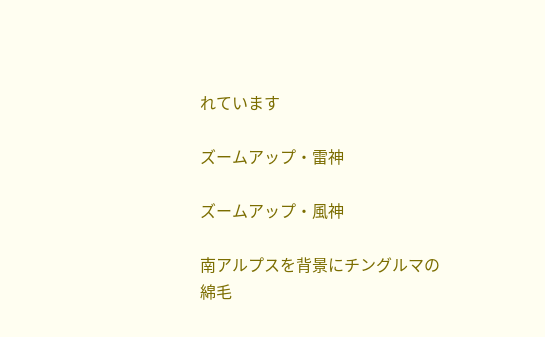れています

ズームアップ・雷神

ズームアップ・風神

南アルプスを背景にチングルマの綿毛